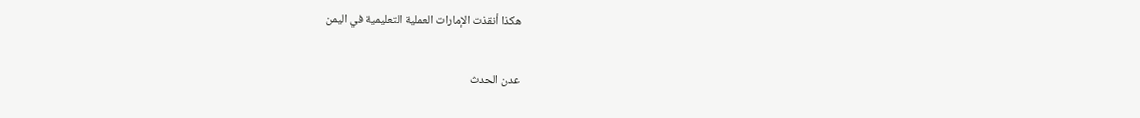هكذا أنقذت الإمارات العملية التعليمية في اليمن

عدن الحدث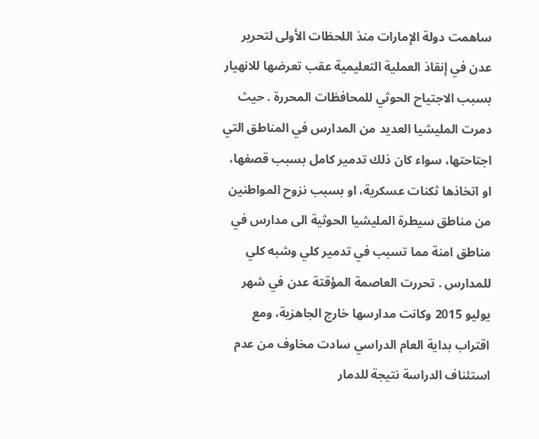ساهمت دولة الإمارات منذ اللحظات الأولى لتحرير عدن في إنقاذ العملية التعليمية عقب تعرضها للانهيار بسبب الاجتياح الحوثي للمحافظات المحررة . حيث دمرت المليشيا العديد من المدارس في المناطق التي اجتاحتها، سواء كان ذلك تدمير كامل بسبب قصفها، او اتخاذها ثكنات عسكرية، او بسبب نزوح المواطنين من مناطق سيطرة المليشيا الحوثية الى مدارس في مناطق امنة مما تسبب في تدمير كلي وشبه كلي للمدارس . تحررت العاصمة المؤقتة عدن في شهر يوليو 2015 وكانت مدارسها خارج الجاهزية، ومع اقتراب بداية العام الدراسي سادت مخاوف من عدم استئناف الدراسة نتيجة للدمار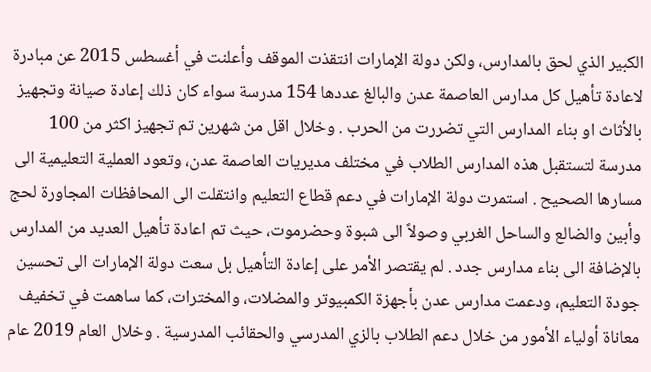الكبير الذي لحق بالمدارس، ولكن دولة الإمارات انتقذت الموقف وأعلنت في أغسطس 2015 عن مبادرة لاعادة تأهيل كل مدارس العاصمة عدن والبالغ عددها 154 مدرسة سواء كان ذلك إعادة صيانة وتجهيز بالأثاث او بناء المدارس التي تضررت من الحرب . وخلال اقل من شهرين تم تجهيز اكثر من 100 مدرسة لتستقبل هذه المدارس الطلاب في مختلف مديريات العاصمة عدن، وتعود العملية التعليمية الى مسارها الصحيح . استمرت دولة الإمارات في دعم قطاع التعليم وانتقلت الى المحافظات المجاورة لحج وأبين والضالع والساحل الغربي وصولاً الى شبوة وحضرموت، حيث تم اعادة تأهيل العديد من المدارس بالإضافة الى بناء مدارس جدد . لم يقتصر الأمر على إعادة التأهيل بل سعت دولة الإمارات الى تحسين جودة التعليم، ودعمت مدارس عدن بأجهزة الكمبيوتر والمضلات، والمخترات، كما ساهمت في تخفيف معاناة أولياء الأمور من خلال دعم الطلاب بالزي المدرسي والحقائب المدرسية . وخلال العام 2019 عام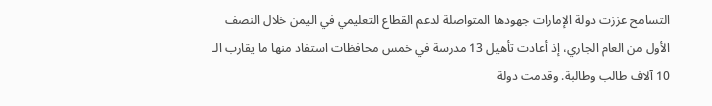التسامح عززت دولة الإمارات جهودها المتواصلة لدعم القطاع التعليمي في اليمن خلال النصف الأول من العام الجاري، إذ أعادت تأهيل 13 مدرسة في خمس محافظات استفاد منها ما يقارب الـ 10 آلاف طالب وطالبة. وقدمت دولة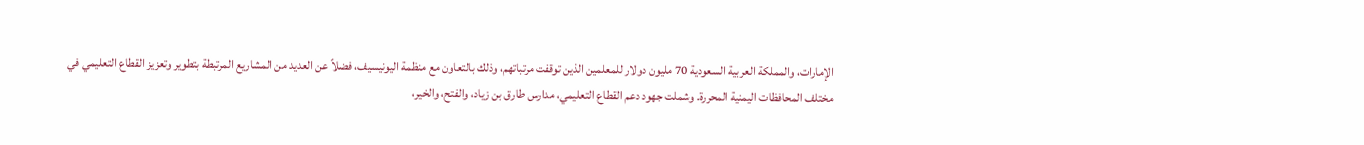الإمارات، والمملكة العربية السعودية 70 مليون دولار للمعلمين الذين توقفت مرتباتهم، وذلك بالتعاون مع منظمة اليونيسيف، فضلاً عن العديد من المشاريع المرتبطة بتطوير وتعزيز القطاع التعليمي في مختلف المحافظات اليمنية المحررة. وشملت جهود دعم القطاع التعليمي، مدارس طارق بن زياد، والفتح، والخير،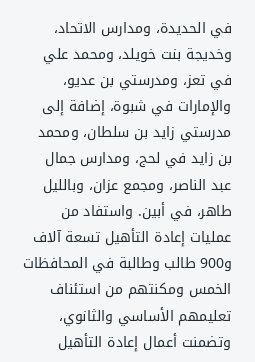في الحديدة، ومدارس الاتحاد، وخديجة بنت خويلد، ومحمد علي في تعز، ومدرستي بن عديو، والإمارات في شبوة، إضافة إلى مدرستي زايد بن سلطان، ومحمد بن زايد في لحج، ومدارس جمال عبد الناصر، ومجمع عزان، وبالليل طاهر، في أبين. واستفاد من عمليات إعادة التأهيل تسعة آلاف و900 طالب وطالبة في المحافظات الخمس ومكنتهم من استئناف تعليمهم الأساسي والثانوي، وتضمنت أعمال إعادة التأهيل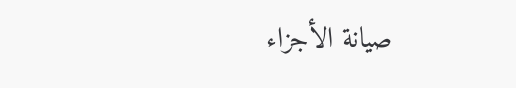صيانة الأجزاء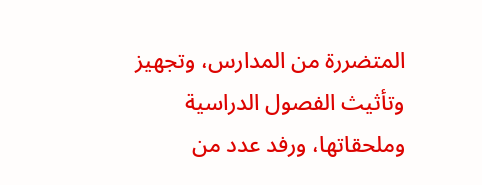المتضررة من المدارس، وتجهيز وتأثيث الفصول الدراسية وملحقاتها، ورفد عدد من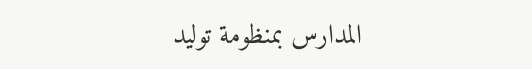المدارس بمنظومة توليد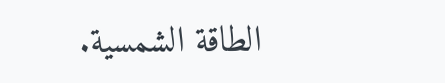الطاقة الشمسية.